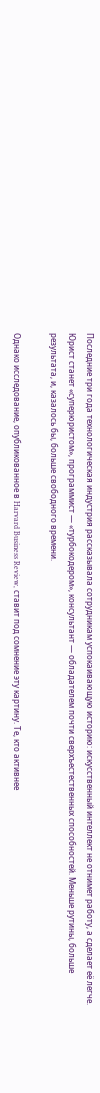Последние три года технологическая индустрия рассказывала сотрудникам успокаивающую историю: искусственный интеллект не отнимет работу, а сделает её легче. Юрист станет «суперюристом», программист — «турбокодером», консультант — обладателем почти сверхъестественных способностей. Меньше рутины, больше результата, и, казалось бы, больше свободного времени.

Однако исследование, опубликованное в Harvard Business Review, ставит под сомнение эту картину. Те, кто активнее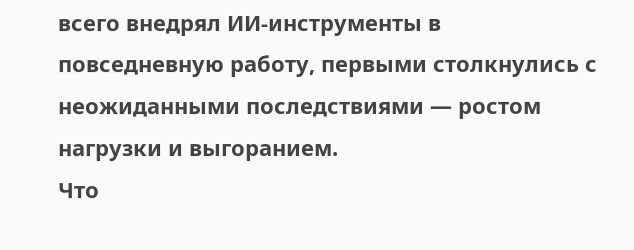всего внедрял ИИ-инструменты в повседневную работу, первыми столкнулись с неожиданными последствиями — ростом нагрузки и выгоранием.
Что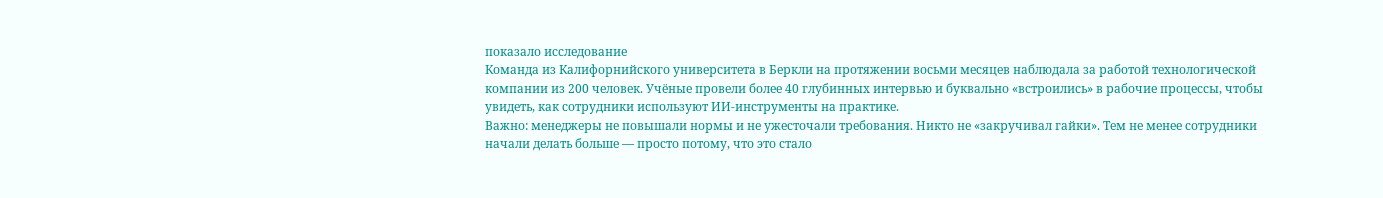показало исследование
Команда из Калифорнийского университета в Беркли на протяжении восьми месяцев наблюдала за работой технологической компании из 200 человек. Учёные провели более 40 глубинных интервью и буквально «встроились» в рабочие процессы, чтобы увидеть, как сотрудники используют ИИ-инструменты на практике.
Важно: менеджеры не повышали нормы и не ужесточали требования. Никто не «закручивал гайки». Тем не менее сотрудники начали делать больше — просто потому, что это стало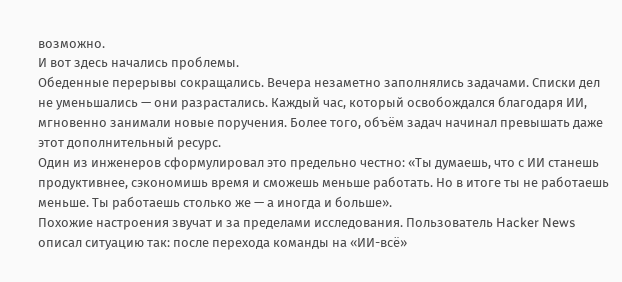возможно.
И вот здесь начались проблемы.
Обеденные перерывы сокращались. Вечера незаметно заполнялись задачами. Списки дел не уменьшались — они разрастались. Каждый час, который освобождался благодаря ИИ, мгновенно занимали новые поручения. Более того, объём задач начинал превышать даже этот дополнительный ресурс.
Один из инженеров сформулировал это предельно честно: «Ты думаешь, что с ИИ станешь продуктивнее, сэкономишь время и сможешь меньше работать. Но в итоге ты не работаешь меньше. Ты работаешь столько же — а иногда и больше».
Похожие настроения звучат и за пределами исследования. Пользователь Hacker News описал ситуацию так: после перехода команды на «ИИ-всё»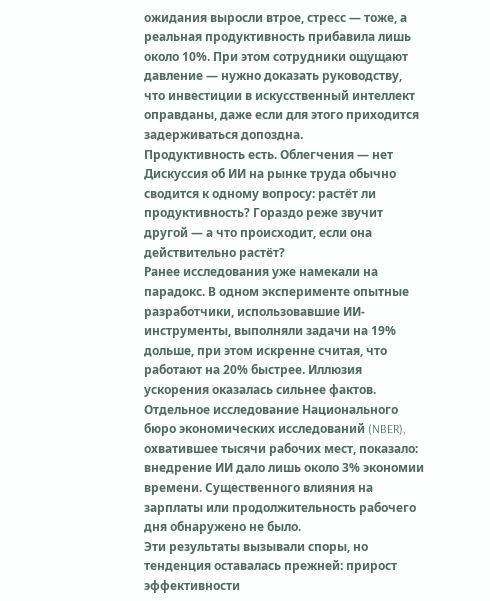ожидания выросли втрое, стресс — тоже, а реальная продуктивность прибавила лишь около 10%. При этом сотрудники ощущают давление — нужно доказать руководству, что инвестиции в искусственный интеллект оправданы, даже если для этого приходится задерживаться допоздна.
Продуктивность есть. Облегчения — нет
Дискуссия об ИИ на рынке труда обычно сводится к одному вопросу: растёт ли продуктивность? Гораздо реже звучит другой — а что происходит, если она действительно растёт?
Ранее исследования уже намекали на парадокс. В одном эксперименте опытные разработчики, использовавшие ИИ-инструменты, выполняли задачи на 19% дольше, при этом искренне считая, что работают на 20% быстрее. Иллюзия ускорения оказалась сильнее фактов.
Отдельное исследование Национального бюро экономических исследований (NBER), охватившее тысячи рабочих мест, показало: внедрение ИИ дало лишь около 3% экономии времени. Существенного влияния на зарплаты или продолжительность рабочего дня обнаружено не было.
Эти результаты вызывали споры, но тенденция оставалась прежней: прирост эффективности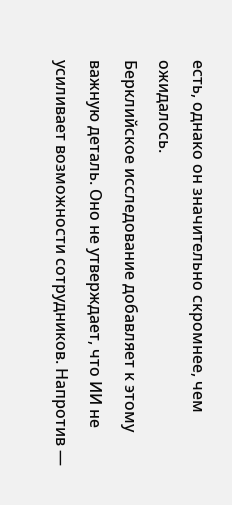есть, однако он значительно скромнее, чем ожидалось.
Берклийское исследование добавляет к этому важную деталь. Оно не утверждает, что ИИ не усиливает возможности сотрудников. Напротив —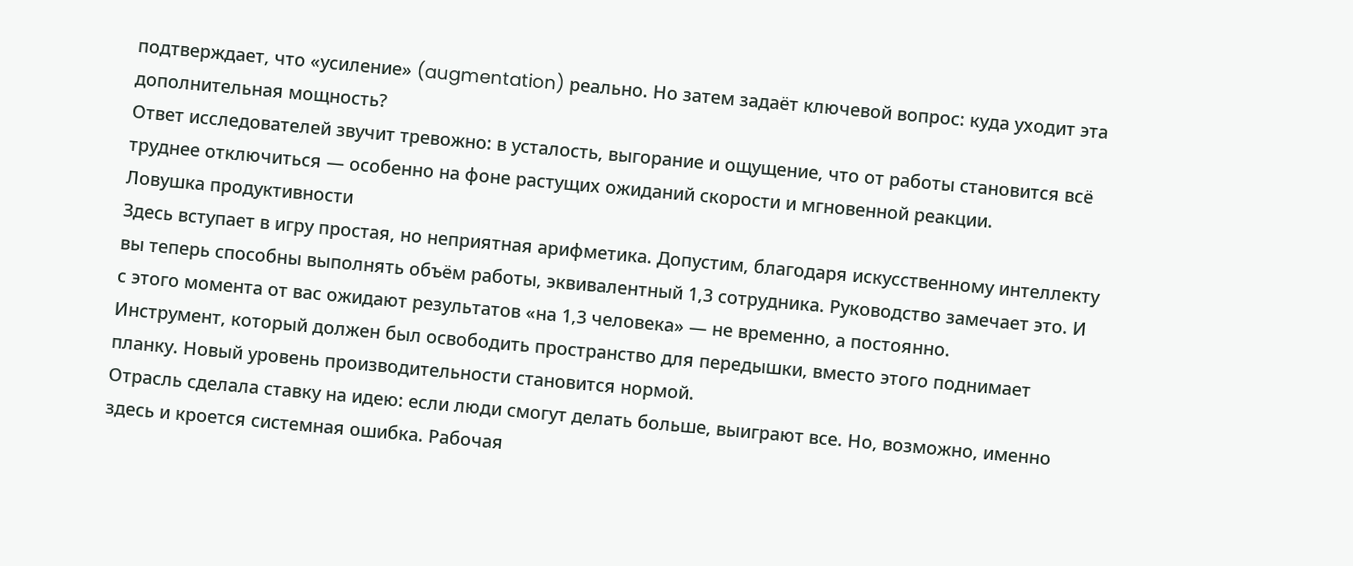подтверждает, что «усиление» (augmentation) реально. Но затем задаёт ключевой вопрос: куда уходит эта дополнительная мощность?
Ответ исследователей звучит тревожно: в усталость, выгорание и ощущение, что от работы становится всё труднее отключиться — особенно на фоне растущих ожиданий скорости и мгновенной реакции.
Ловушка продуктивности
Здесь вступает в игру простая, но неприятная арифметика. Допустим, благодаря искусственному интеллекту вы теперь способны выполнять объём работы, эквивалентный 1,3 сотрудника. Руководство замечает это. И с этого момента от вас ожидают результатов «на 1,3 человека» — не временно, а постоянно.
Инструмент, который должен был освободить пространство для передышки, вместо этого поднимает планку. Новый уровень производительности становится нормой.
Отрасль сделала ставку на идею: если люди смогут делать больше, выиграют все. Но, возможно, именно здесь и кроется системная ошибка. Рабочая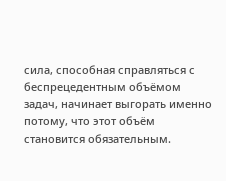сила, способная справляться с беспрецедентным объёмом задач, начинает выгорать именно потому, что этот объём становится обязательным.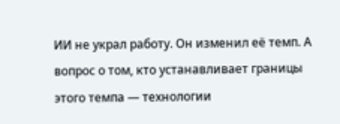ИИ не украл работу. Он изменил её темп. А вопрос о том, кто устанавливает границы этого темпа — технологии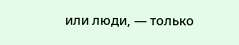или люди, — только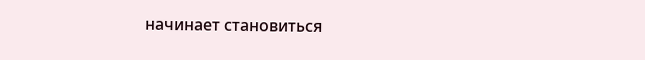начинает становиться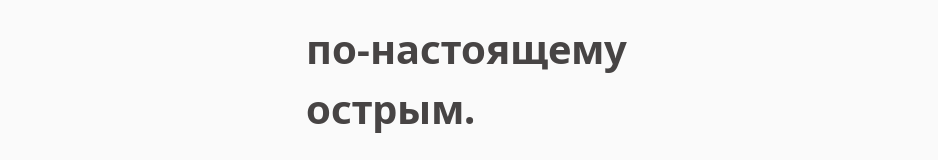по-настоящему острым.